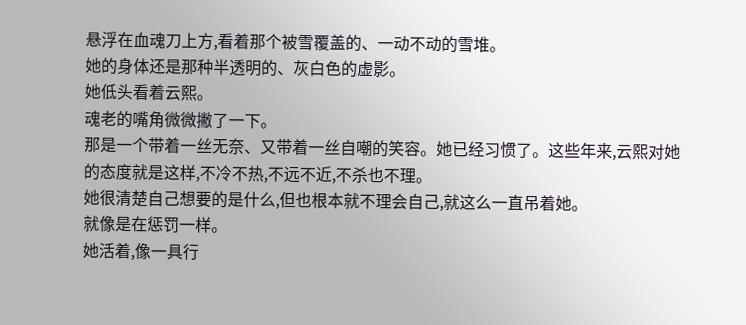悬浮在血魂刀上方,看着那个被雪覆盖的、一动不动的雪堆。
她的身体还是那种半透明的、灰白色的虚影。
她低头看着云熙。
魂老的嘴角微微撇了一下。
那是一个带着一丝无奈、又带着一丝自嘲的笑容。她已经习惯了。这些年来,云熙对她的态度就是这样,不冷不热,不远不近,不杀也不理。
她很清楚自己想要的是什么,但也根本就不理会自己,就这么一直吊着她。
就像是在惩罚一样。
她活着,像一具行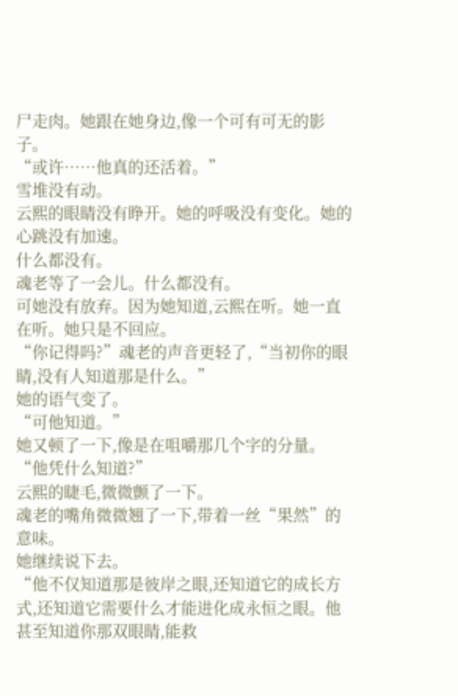尸走肉。她跟在她身边,像一个可有可无的影子。
“或许……他真的还活着。”
雪堆没有动。
云熙的眼睛没有睁开。她的呼吸没有变化。她的心跳没有加速。
什么都没有。
魂老等了一会儿。什么都没有。
可她没有放弃。因为她知道,云熙在听。她一直在听。她只是不回应。
“你记得吗?”魂老的声音更轻了,“当初你的眼睛,没有人知道那是什么。”
她的语气变了。
“可他知道。”
她又顿了一下,像是在咀嚼那几个字的分量。
“他凭什么知道?”
云熙的睫毛,微微颤了一下。
魂老的嘴角微微翘了一下,带着一丝“果然”的意味。
她继续说下去。
“他不仅知道那是彼岸之眼,还知道它的成长方式,还知道它需要什么才能进化成永恒之眼。他甚至知道你那双眼睛,能救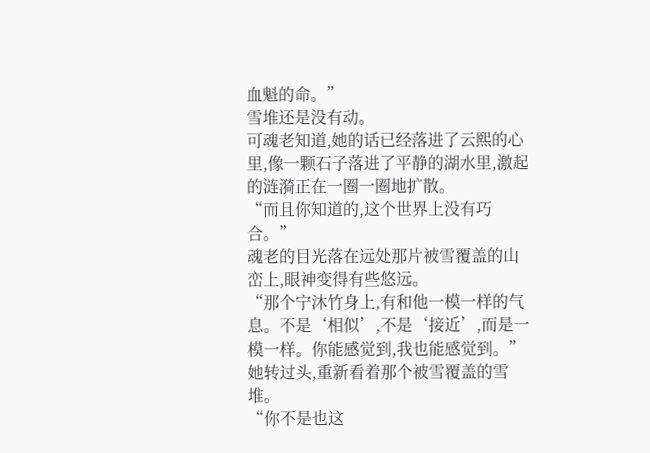血魁的命。”
雪堆还是没有动。
可魂老知道,她的话已经落进了云熙的心里,像一颗石子落进了平静的湖水里,激起的涟漪正在一圈一圈地扩散。
“而且你知道的,这个世界上没有巧合。”
魂老的目光落在远处那片被雪覆盖的山峦上,眼神变得有些悠远。
“那个宁沐竹身上,有和他一模一样的气息。不是‘相似’,不是‘接近’,而是一模一样。你能感觉到,我也能感觉到。”
她转过头,重新看着那个被雪覆盖的雪堆。
“你不是也这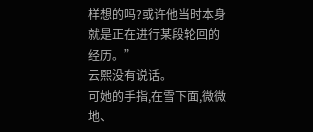样想的吗?或许他当时本身就是正在进行某段轮回的经历。”
云熙没有说话。
可她的手指,在雪下面,微微地、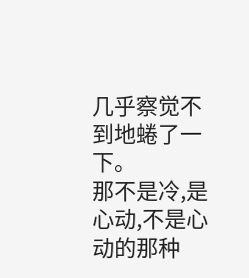几乎察觉不到地蜷了一下。
那不是冷,是心动,不是心动的那种